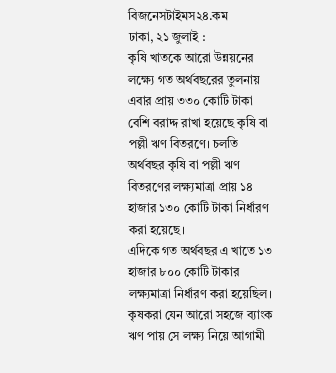বিজনেসটাইমস২৪.কম
ঢাকা, ২১ জুলাই :
কৃষি খাতকে আরো উন্নয়নের লক্ষ্যে গত অর্থবছরের তুলনায় এবার প্রায় ৩৩০ কোটি টাকা বেশি বরাদ্দ রাখা হয়েছে কৃষি বা পল্লী ঋণ বিতরণে। চলতি অর্থবছর কৃষি বা পল্লী ঋণ বিতরণের লক্ষ্যমাত্রা প্রায় ১৪ হাজার ১৩০ কোটি টাকা নির্ধারণ করা হয়েছে।
এদিকে গত অর্থবছর এ খাতে ১৩ হাজার ৮০০ কোটি টাকার লক্ষ্যমাত্রা নির্ধারণ করা হয়েছিল। কৃষকরা যেন আরো সহজে ব্যাংক ঋণ পায় সে লক্ষ্য নিয়ে আগামী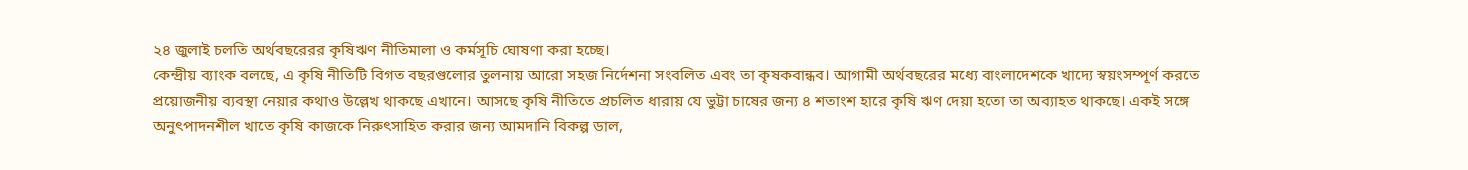২৪ জুলাই চলতি অর্থবছরেরর কৃষিঋণ নীতিমালা ও কর্মসূচি ঘোষণা করা হচ্ছে।
কেন্দ্রীয় ব্যাংক বলছে, এ কৃষি নীতিটি বিগত বছরগুলোর তুলনায় আরো সহজ নির্দেশনা সংবলিত এবং তা কৃষকবান্ধব। আগামী অর্থবছরের মধ্যে বাংলাদেশকে খাদ্যে স্বয়ংসম্পূর্ণ করতে প্রয়োজনীয় ব্যবস্থা নেয়ার কথাও উল্লেখ থাকছে এখানে। আসছে কৃষি নীতিতে প্রচলিত ধারায় যে ভুট্টা চাষের জন্য ৪ শতাংশ হারে কৃষি ঋণ দেয়া হতো তা অব্যাহত থাকছে। একই সঙ্গে অনুৎপাদনশীল খাতে কৃষি কাজকে নিরুৎসাহিত করার জন্য আমদানি বিকল্প ডাল,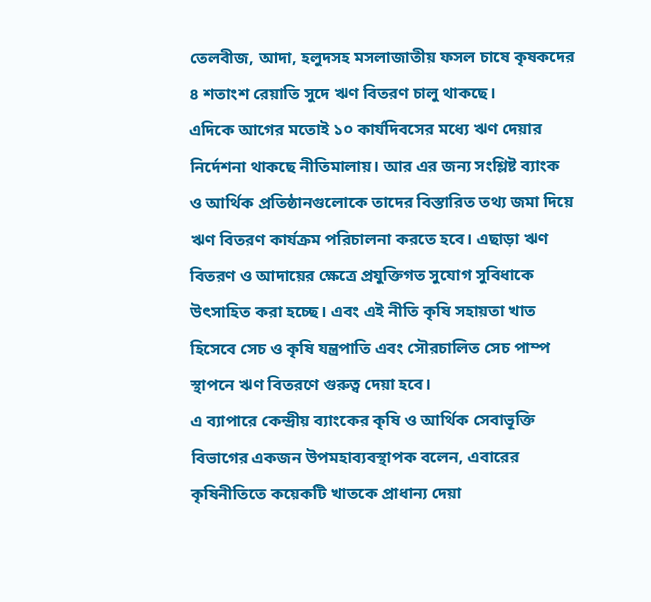তেলবীজ, আদা, হলুদসহ মসলাজাতীয় ফসল চাষে কৃষকদের ৪ শতাংশ রেয়াতি সুদে ঋণ বিতরণ চালু থাকছে।
এদিকে আগের মতোই ১০ কার্যদিবসের মধ্যে ঋণ দেয়ার নির্দেশনা থাকছে নীতিমালায়। আর এর জন্য সংশ্লিষ্ট ব্যাংক ও আর্থিক প্রতিষ্ঠানগুলোকে তাদের বিস্তারিত তথ্য জমা দিয়ে ঋণ বিতরণ কার্যক্রম পরিচালনা করতে হবে। এছাড়া ঋণ বিতরণ ও আদায়ের ক্ষেত্রে প্রযুক্তিগত সুযোগ সুবিধাকে উৎসাহিত করা হচ্ছে। এবং এই নীতি কৃষি সহায়তা খাত হিসেবে সেচ ও কৃষি যন্ত্রপাতি এবং সৌরচালিত সেচ পাম্প স্থাপনে ঋণ বিতরণে গুরুত্ব দেয়া হবে।
এ ব্যাপারে কেন্দ্রীয় ব্যাংকের কৃষি ও আর্থিক সেবাভূক্তি বিভাগের একজন উপমহাব্যবস্থাপক বলেন, এবারের কৃষিনীতিতে কয়েকটি খাতকে প্রাধান্য দেয়া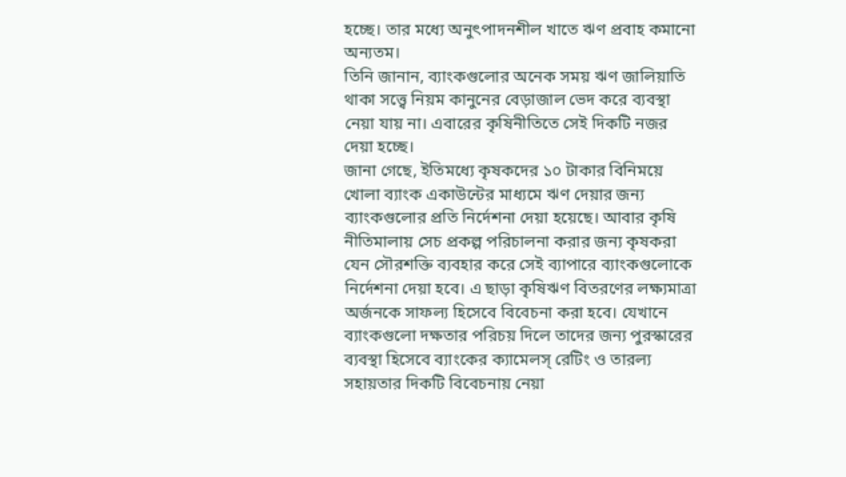হচ্ছে। তার মধ্যে অনুৎপাদনশীল খাতে ঋণ প্রবাহ কমানো অন্যতম।
তিনি জানান, ব্যাংকগুলোর অনেক সময় ঋণ জালিয়াতি থাকা সত্ত্বে নিয়ম কানুনের বেড়াজাল ভেদ করে ব্যবস্থা নেয়া যায় না। এবারের কৃষিনীতিতে সেই দিকটি নজর দেয়া হচ্ছে।
জানা গেছে, ইতিমধ্যে কৃষকদের ১০ টাকার বিনিময়ে খোলা ব্যাংক একাউন্টের মাধ্যমে ঋণ দেয়ার জন্য ব্যাংকগুলোর প্রতি নির্দেশনা দেয়া হয়েছে। আবার কৃষি নীতিমালায় সেচ প্রকল্প পরিচালনা করার জন্য কৃষকরা যেন সৌরশক্তি ব্যবহার করে সেই ব্যাপারে ব্যাংকগুলোকে নির্দেশনা দেয়া হবে। এ ছাড়া কৃষিঋণ বিতরণের লক্ষ্যমাত্রা অর্জনকে সাফল্য হিসেবে বিবেচনা করা হবে। যেখানে ব্যাংকগুলো দক্ষতার পরিচয় দিলে তাদের জন্য পুরস্কারের ব্যবস্থা হিসেবে ব্যাংকের ক্যামেলস্ রেটিং ও তারল্য সহায়তার দিকটি বিবেচনায় নেয়া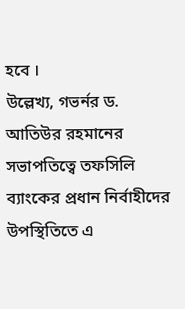হবে ।
উল্লেখ্য, গভর্নর ড. আতিউর রহমানের সভাপতিত্বে তফসিলি ব্যাংকের প্রধান নির্বাহীদের উপস্থিতিতে এ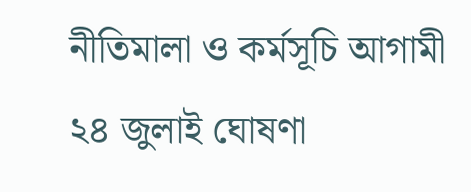নীতিমালা ও কর্মসূচি আগামী ২৪ জুলাই ঘোষণা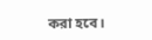করা হবে।